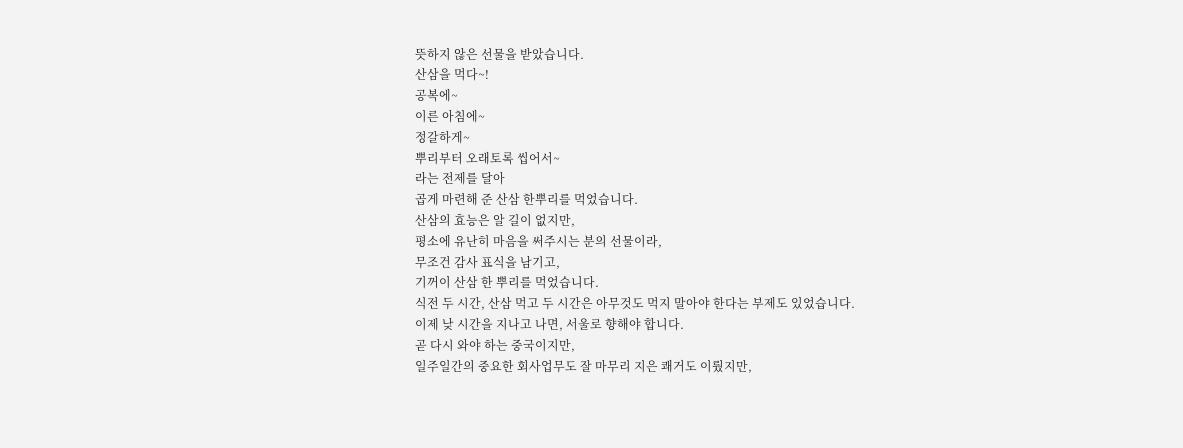뜻하지 않은 선물을 받았습니다.
산삼을 먹다~!
공복에~
이른 아침에~
정갈하게~
뿌리부터 오래토록 씹어서~
라는 전제를 달아
곱게 마련해 준 산삼 한뿌리를 먹었습니다.
산삼의 효능은 알 길이 없지만,
평소에 유난히 마음을 써주시는 분의 선물이라,
무조건 감사 표식을 남기고,
기꺼이 산삼 한 뿌리를 먹었습니다.
식전 두 시간, 산삼 먹고 두 시간은 아무것도 먹지 말아야 한다는 부제도 있었습니다.
이제 낮 시간을 지나고 나면, 서울로 향해야 합니다.
곧 다시 와야 하는 중국이지만,
일주일간의 중요한 회사업무도 잘 마무리 지은 쾌거도 이뤘지만,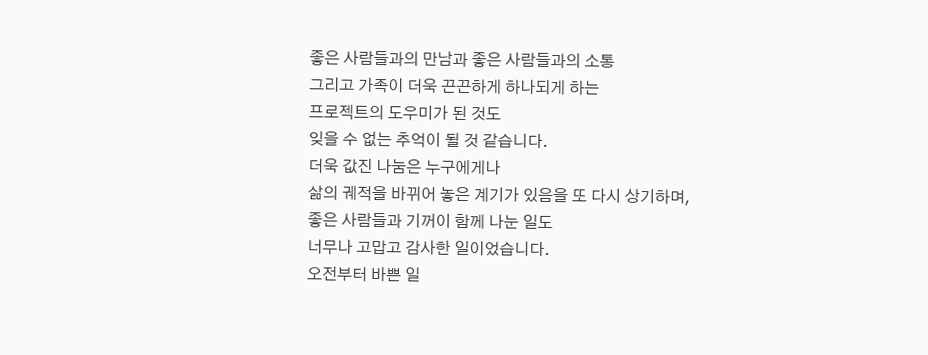좋은 사람들과의 만남과 좋은 사람들과의 소통
그리고 가족이 더욱 끈끈하게 하나되게 하는
프로젝트의 도우미가 된 것도
잊을 수 없는 추억이 될 것 같습니다.
더욱 값진 나눔은 누구에게나
삶의 궤적을 바뀌어 놓은 계기가 있음을 또 다시 상기하며,
좋은 사람들과 기꺼이 함께 나눈 일도
너무나 고맙고 감사한 일이었습니다.
오전부터 바쁜 일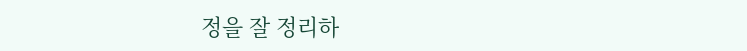정을 잘 정리하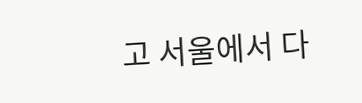고 서울에서 다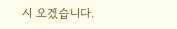시 오겠습니다.